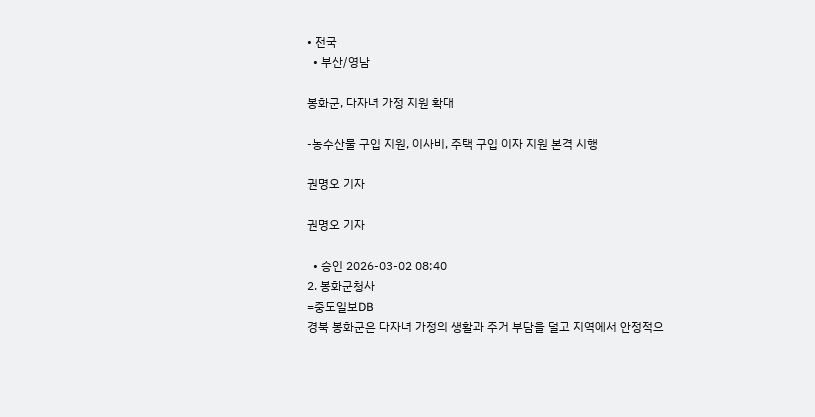• 전국
  • 부산/영남

봉화군, 다자녀 가정 지원 확대

-농수산물 구입 지원, 이사비, 주택 구입 이자 지원 본격 시행

권명오 기자

권명오 기자

  • 승인 2026-03-02 08:40
2. 봉화군청사
=중도일보DB
경북 봉화군은 다자녀 가정의 생활과 주거 부담을 덜고 지역에서 안정적으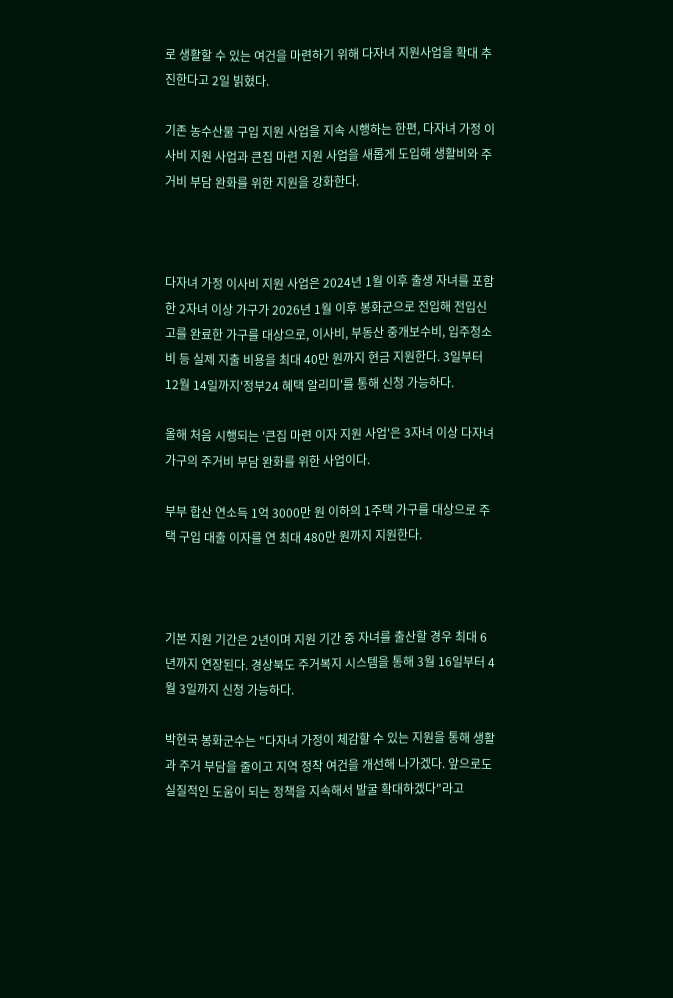로 생활할 수 있는 여건을 마련하기 위해 다자녀 지원사업을 확대 추진한다고 2일 빍혔다.

기존 농수산물 구입 지원 사업을 지속 시행하는 한편, 다자녀 가정 이사비 지원 사업과 큰집 마련 지원 사업을 새롭게 도입해 생활비와 주거비 부담 완화를 위한 지원을 강화한다.



다자녀 가정 이사비 지원 사업은 2024년 1월 이후 출생 자녀를 포함한 2자녀 이상 가구가 2026년 1월 이후 봉화군으로 전입해 전입신고를 완료한 가구를 대상으로, 이사비, 부동산 중개보수비, 입주청소비 등 실제 지출 비용을 최대 40만 원까지 현금 지원한다. 3일부터 12월 14일까지'정부24 혜택 알리미'를 통해 신청 가능하다.

올해 처음 시행되는 '큰집 마련 이자 지원 사업'은 3자녀 이상 다자녀 가구의 주거비 부담 완화를 위한 사업이다.

부부 합산 연소득 1억 3000만 원 이하의 1주택 가구를 대상으로 주택 구입 대출 이자를 연 최대 480만 원까지 지원한다.



기본 지원 기간은 2년이며 지원 기간 중 자녀를 출산할 경우 최대 6년까지 연장된다. 경상북도 주거복지 시스템을 통해 3월 16일부터 4월 3일까지 신청 가능하다.

박현국 봉화군수는 "다자녀 가정이 체감할 수 있는 지원을 통해 생활과 주거 부담을 줄이고 지역 정착 여건을 개선해 나가겠다. 앞으로도 실질적인 도움이 되는 정책을 지속해서 발굴 확대하겠다"라고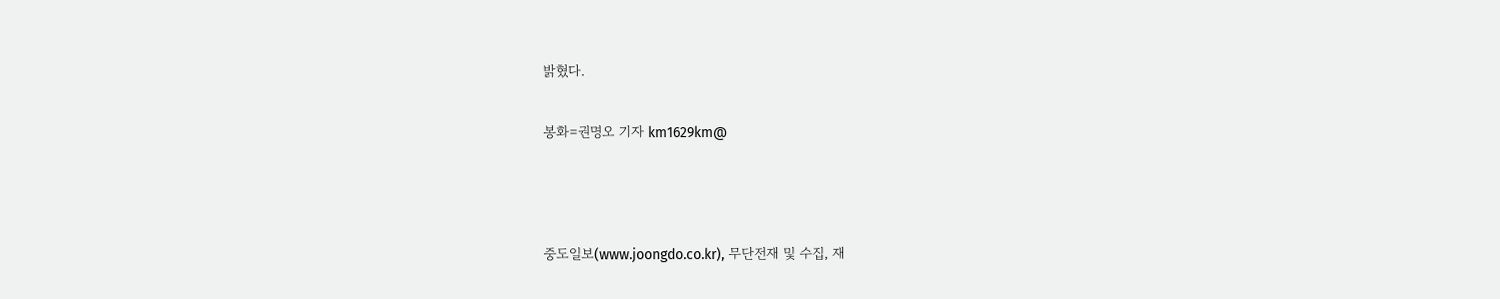밝혔다.

봉화=권명오 기자 km1629km@



중도일보(www.joongdo.co.kr), 무단전재 및 수집, 재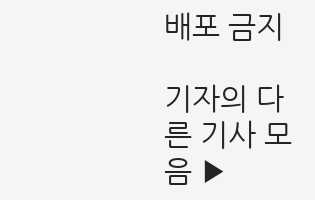배포 금지

기자의 다른 기사 모음 ▶